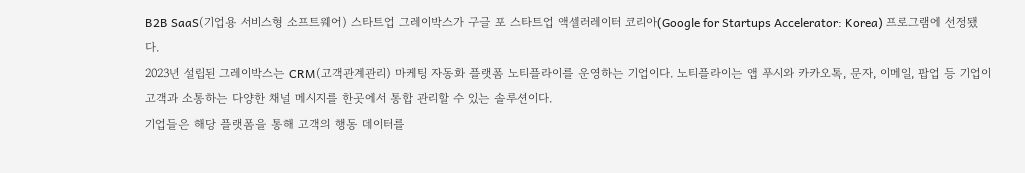B2B SaaS(기업용 서비스형 소프트웨어) 스타트업 그레이박스가 구글 포 스타트업 액셀러레이터 코리아(Google for Startups Accelerator: Korea) 프로그램에 선정됐다.
2023년 설립된 그레이박스는 CRM(고객관계관리) 마케팅 자동화 플랫폼 노티플라이를 운영하는 기업이다. 노티플라이는 앱 푸시와 카카오톡, 문자, 이메일, 팝업 등 기업이 고객과 소통하는 다양한 채널 메시지를 한곳에서 통합 관리할 수 있는 솔루션이다.
기업들은 해당 플랫폼을 통해 고객의 행동 데이터를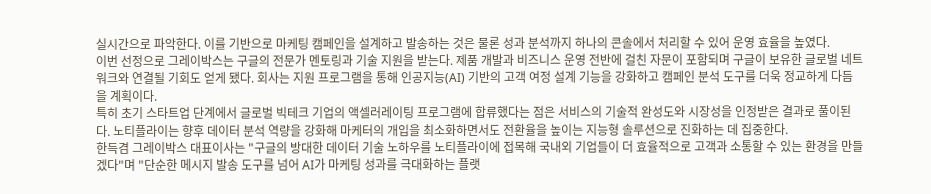실시간으로 파악한다. 이를 기반으로 마케팅 캠페인을 설계하고 발송하는 것은 물론 성과 분석까지 하나의 콘솔에서 처리할 수 있어 운영 효율을 높였다.
이번 선정으로 그레이박스는 구글의 전문가 멘토링과 기술 지원을 받는다. 제품 개발과 비즈니스 운영 전반에 걸친 자문이 포함되며 구글이 보유한 글로벌 네트워크와 연결될 기회도 얻게 됐다. 회사는 지원 프로그램을 통해 인공지능(AI) 기반의 고객 여정 설계 기능을 강화하고 캠페인 분석 도구를 더욱 정교하게 다듬을 계획이다.
특히 초기 스타트업 단계에서 글로벌 빅테크 기업의 액셀러레이팅 프로그램에 합류했다는 점은 서비스의 기술적 완성도와 시장성을 인정받은 결과로 풀이된다. 노티플라이는 향후 데이터 분석 역량을 강화해 마케터의 개입을 최소화하면서도 전환율을 높이는 지능형 솔루션으로 진화하는 데 집중한다.
한득겸 그레이박스 대표이사는 "구글의 방대한 데이터 기술 노하우를 노티플라이에 접목해 국내외 기업들이 더 효율적으로 고객과 소통할 수 있는 환경을 만들겠다"며 "단순한 메시지 발송 도구를 넘어 AI가 마케팅 성과를 극대화하는 플랫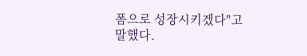폼으로 성장시키겠다"고 말했다.